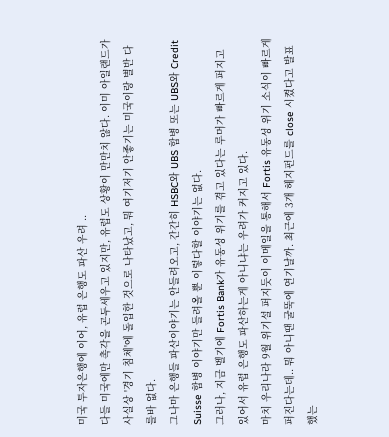미국 투자은행에 이어, 유럽 은행도 파산 우려 ..
다들 미국에만 촉각을 곤두세우고 있지만, 유럽도 상황이 만만치 않다. 이미 아일랜드가 사실상 '경기 침체'에 돌입한 것으로 나타났고, 뭐 여기저기 안좋기는 미국이랑 별반 다를바 없다.
그나마 은행들 파산이야기는 안들려오고, 간간히 HSBC와 UBS 합병 또는 UBS와 Credit Suisse 합병 이야기만 들려올 뿐 이렇다할 이야기는 없다.
그러나, 지금 벨기에 Fortis Bank가 유동성 위기를 겪고 있다는 루머가 빠르게 퍼지고 있어서 유럽 은행도 파산하는게 아니냐는 우려가 커지고 있다.
마치 우리나라 9월 위기설 퍼지듯이 이메일을 통해서 Fortis 유동성 위기 소식이 빠르게 퍼진다는데.. 뭐 아니땐 굴뚝에 연기날까. 최근에 3개 헤지펀드를 close 시켰다고 발표했는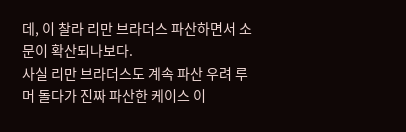데, 이 찰라 리만 브라더스 파산하면서 소문이 확산되나보다.
사실 리만 브라더스도 계속 파산 우려 루머 돌다가 진짜 파산한 케이스 이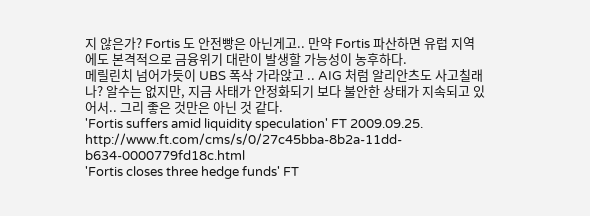지 않은가? Fortis 도 안전빵은 아닌게고.. 만약 Fortis 파산하면 유럽 지역에도 본격적으로 금융위기 대란이 발생할 가능성이 농후하다.
메릴린치 넘어가듯이 UBS 폭삭 가라앉고 .. AIG 처럼 알리안츠도 사고칠래나? 알수는 없지만, 지금 사태가 안정화되기 보다 불안한 상태가 지속되고 있어서.. 그리 좋은 것만은 아닌 것 같다.
'Fortis suffers amid liquidity speculation' FT 2009.09.25.
http://www.ft.com/cms/s/0/27c45bba-8b2a-11dd-b634-0000779fd18c.html
'Fortis closes three hedge funds' FT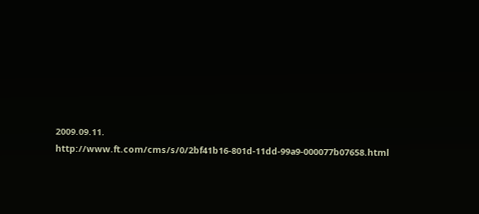2009.09.11.
http://www.ft.com/cms/s/0/2bf41b16-801d-11dd-99a9-000077b07658.html